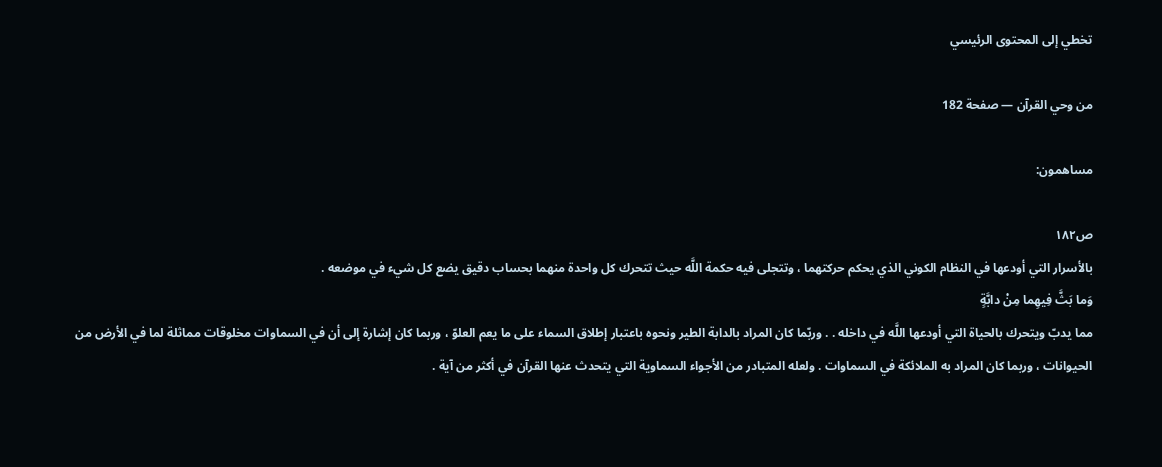تخطي إلى المحتوى الرئيسي

من وحي القرآن — صفحة 182

مساهمون:

ص١٨٢
بالأسرار التي أودعها في النظام الكوني الذي يحكم حركتهما ، وتتجلى فيه حكمة اللَّه حيث تتحرك كل واحدة منهما بحساب دقيق يضع كل شيء في موضعه .
وَما بَثَّ فِيهِما مِنْ دابَّةٍ
مما يدبّ ويتحرك بالحياة التي أودعها اللَّه في داخله . . وربّما كان المراد بالدابة الطير ونحوه باعتبار إطلاق السماء على ما يعم العلوّ ، وربما كان إشارة إلى أن في السماوات مخلوقات مماثلة لما في الأرض من الحيوانات ، وربما كان المراد به الملائكة في السماوات . ولعله المتبادر من الأجواء السماوية التي يتحدث عنها القرآن في أكثر من آية .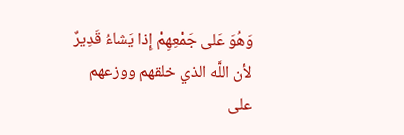وَهُوَ عَلى جَمْعِهِمْ إِذا يَشاءُ قَدِيرٌ
لأن اللَّه الذي خلقهم ووزعهم على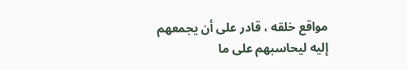مواقع خلقه ، قادر على أن يجمعهم إليه ليحاسبهم على ما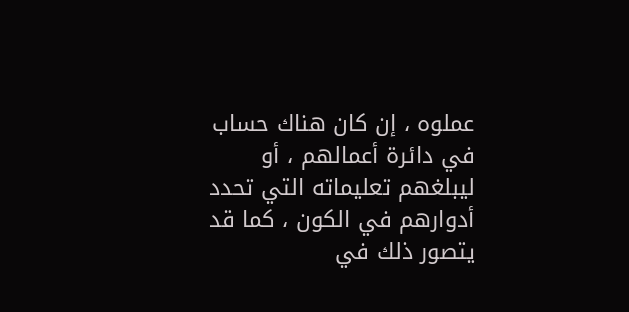عملوه ، إن كان هناك حساب في دائرة أعمالهم ، أو ليبلغهم تعليماته التي تحدد أدوارهم في الكون ، كما قد يتصور ذلك في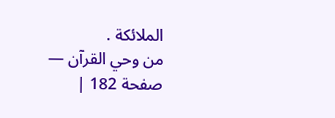الملائكة .
من وحي القرآن — صفحة 182 |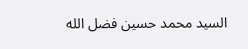السيد محمد حسين فضل الله